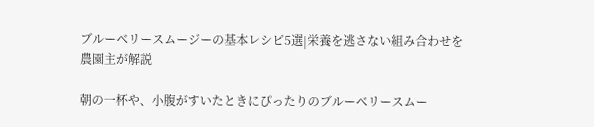ブルーベリースムージーの基本レシピ5選|栄養を逃さない組み合わせを農園主が解説

朝の一杯や、小腹がすいたときにぴったりのブルーベリースムー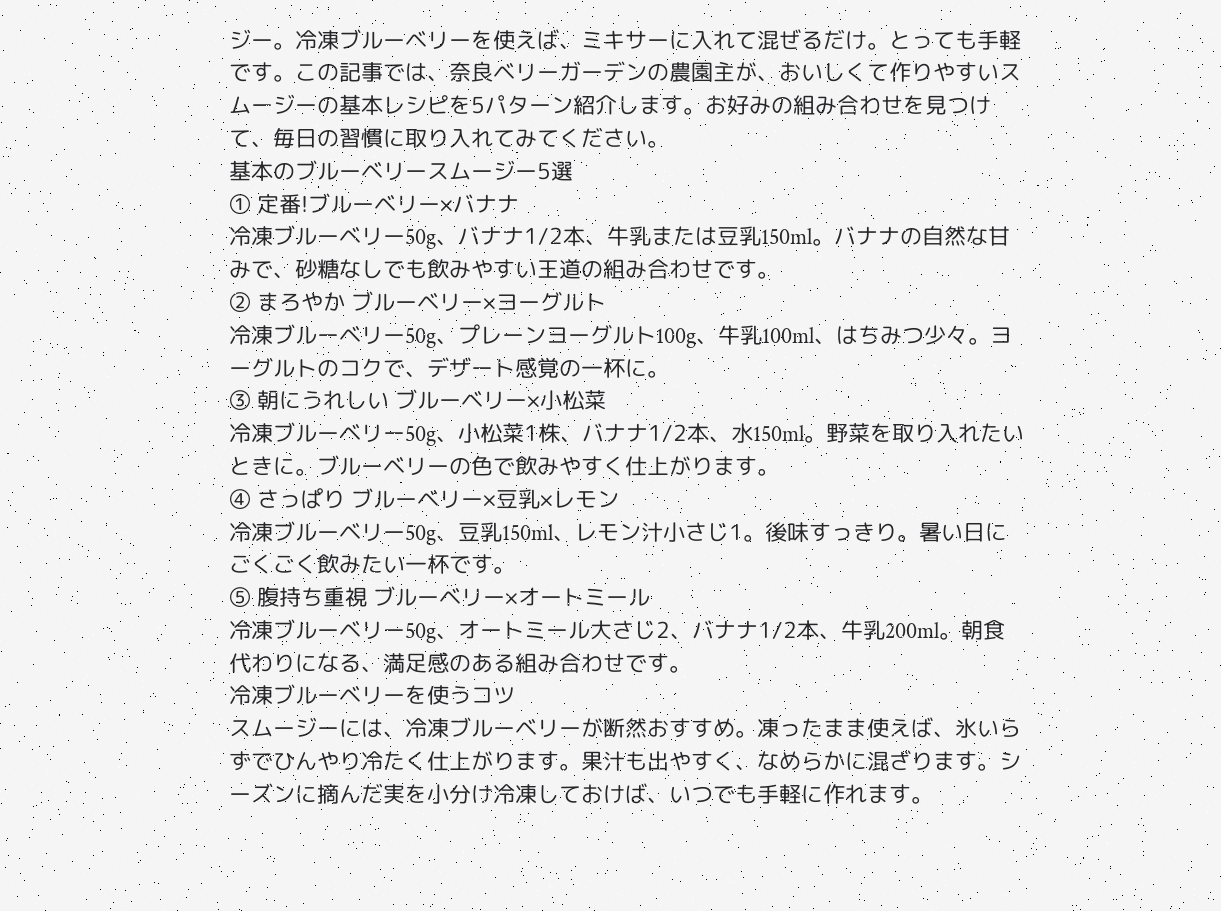ジー。冷凍ブルーベリーを使えば、ミキサーに入れて混ぜるだけ。とっても手軽です。この記事では、奈良ベリーガーデンの農園主が、おいしくて作りやすいスムージーの基本レシピを5パターン紹介します。お好みの組み合わせを見つけて、毎日の習慣に取り入れてみてください。
基本のブルーベリースムージー5選
① 定番!ブルーベリー×バナナ
冷凍ブルーベリー50g、バナナ1/2本、牛乳または豆乳150ml。バナナの自然な甘みで、砂糖なしでも飲みやすい王道の組み合わせです。
② まろやか ブルーベリー×ヨーグルト
冷凍ブルーベリー50g、プレーンヨーグルト100g、牛乳100ml、はちみつ少々。ヨーグルトのコクで、デザート感覚の一杯に。
③ 朝にうれしい ブルーベリー×小松菜
冷凍ブルーベリー50g、小松菜1株、バナナ1/2本、水150ml。野菜を取り入れたいときに。ブルーベリーの色で飲みやすく仕上がります。
④ さっぱり ブルーベリー×豆乳×レモン
冷凍ブルーベリー50g、豆乳150ml、レモン汁小さじ1。後味すっきり。暑い日にごくごく飲みたい一杯です。
⑤ 腹持ち重視 ブルーベリー×オートミール
冷凍ブルーベリー50g、オートミール大さじ2、バナナ1/2本、牛乳200ml。朝食代わりになる、満足感のある組み合わせです。
冷凍ブルーベリーを使うコツ
スムージーには、冷凍ブルーベリーが断然おすすめ。凍ったまま使えば、氷いらずでひんやり冷たく仕上がります。果汁も出やすく、なめらかに混ざります。シーズンに摘んだ実を小分け冷凍しておけば、いつでも手軽に作れます。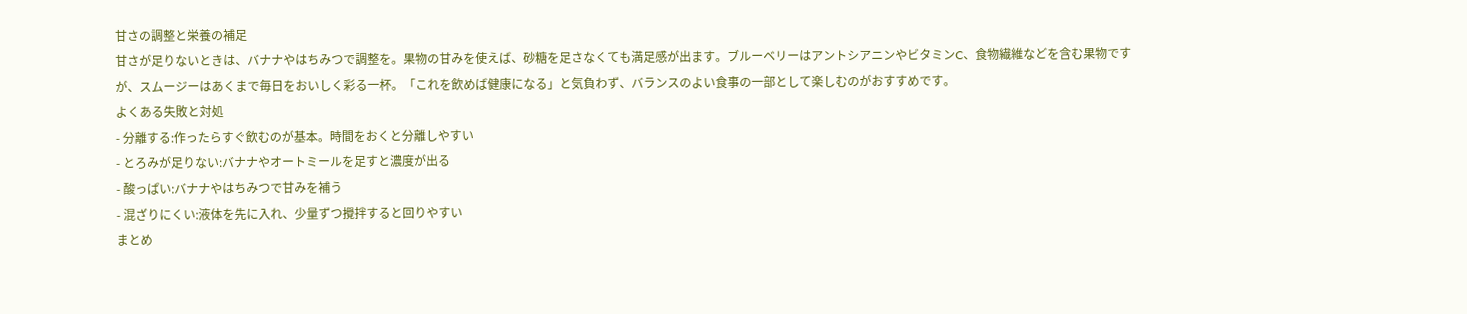甘さの調整と栄養の補足
甘さが足りないときは、バナナやはちみつで調整を。果物の甘みを使えば、砂糖を足さなくても満足感が出ます。ブルーベリーはアントシアニンやビタミンC、食物繊維などを含む果物ですが、スムージーはあくまで毎日をおいしく彩る一杯。「これを飲めば健康になる」と気負わず、バランスのよい食事の一部として楽しむのがおすすめです。
よくある失敗と対処
- 分離する:作ったらすぐ飲むのが基本。時間をおくと分離しやすい
- とろみが足りない:バナナやオートミールを足すと濃度が出る
- 酸っぱい:バナナやはちみつで甘みを補う
- 混ざりにくい:液体を先に入れ、少量ずつ攪拌すると回りやすい
まとめ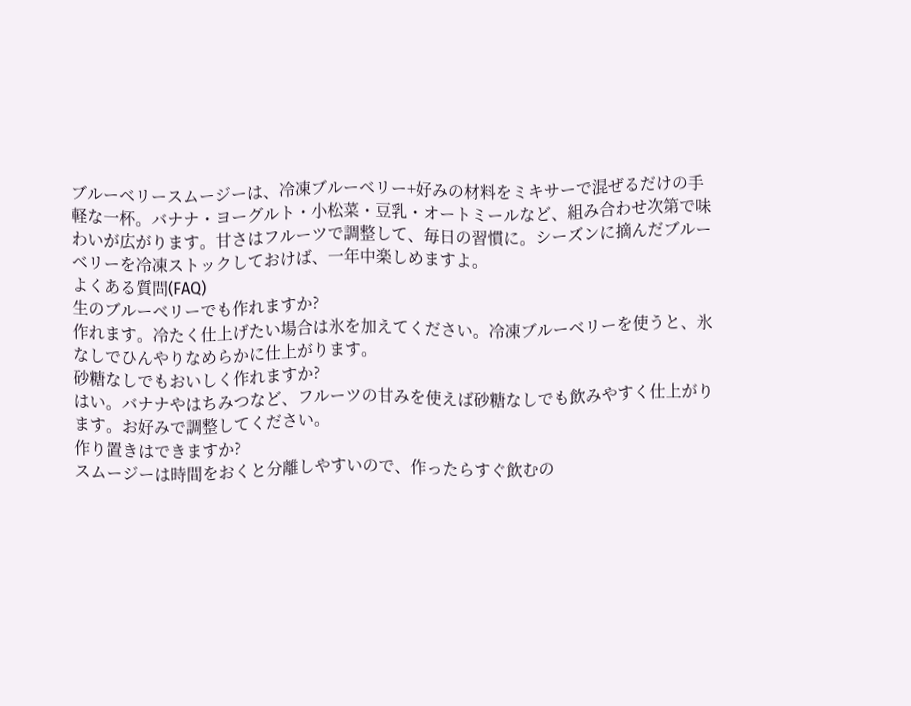ブルーベリースムージーは、冷凍ブルーベリー+好みの材料をミキサーで混ぜるだけの手軽な一杯。バナナ・ヨーグルト・小松菜・豆乳・オートミールなど、組み合わせ次第で味わいが広がります。甘さはフルーツで調整して、毎日の習慣に。シーズンに摘んだブルーベリーを冷凍ストックしておけば、一年中楽しめますよ。
よくある質問(FAQ)
生のブルーベリーでも作れますか?
作れます。冷たく仕上げたい場合は氷を加えてください。冷凍ブルーベリーを使うと、氷なしでひんやりなめらかに仕上がります。
砂糖なしでもおいしく作れますか?
はい。バナナやはちみつなど、フルーツの甘みを使えば砂糖なしでも飲みやすく仕上がります。お好みで調整してください。
作り置きはできますか?
スムージーは時間をおくと分離しやすいので、作ったらすぐ飲むの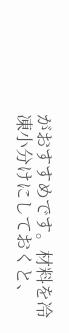がおすすめです。材料を冷凍小分けにしておくと、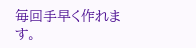毎回手早く作れます。